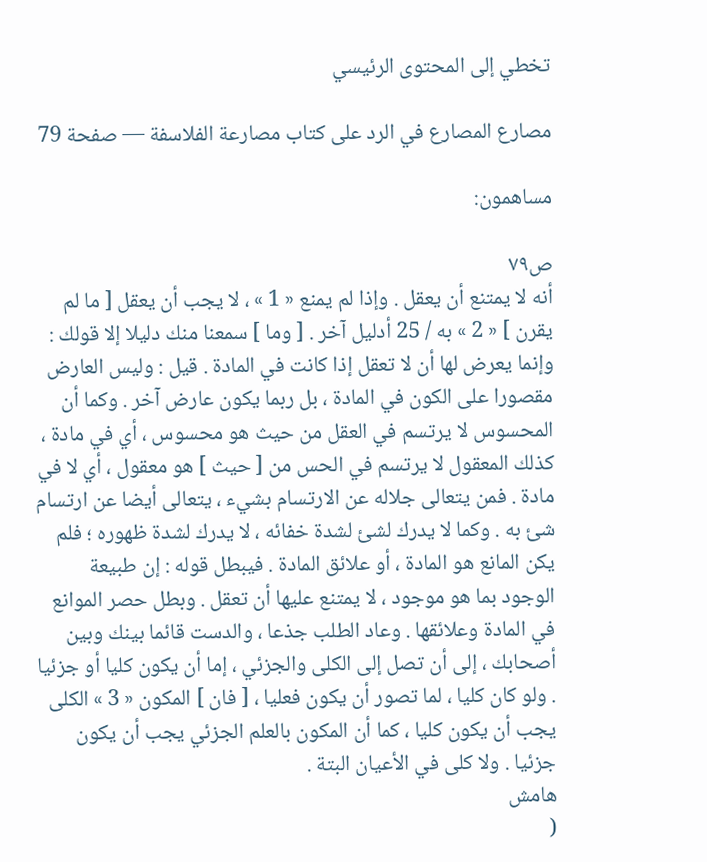تخطي إلى المحتوى الرئيسي

مصارع المصارع في الرد على كتاب مصارعة الفلاسفة — صفحة 79

مساهمون:

ص٧٩
أنه لا يمتنع أن يعقل . وإذا لم يمنع « 1 » ، لا يجب أن يعقل [ ما لم يقرن ] « 2 » به / 25 أدليل آخر . [ وما ] سمعنا منك دليلا إلا قولك : وإنما يعرض لها أن لا تعقل إذا كانت في المادة . قيل : وليس العارض مقصورا على الكون في المادة ، بل ربما يكون عارض آخر . وكما أن المحسوس لا يرتسم في العقل من حيث هو محسوس ، أي في مادة ، كذلك المعقول لا يرتسم في الحس من [ حيث ] هو معقول ، أي لا في مادة . فمن يتعالى جلاله عن الارتسام بشيء ، يتعالى أيضا عن ارتسام شئ به . وكما لا يدرك لشئ لشدة خفائه ، لا يدرك لشدة ظهوره ؛ فلم يكن المانع هو المادة ، أو علائق المادة . فيبطل قوله : إن طبيعة الوجود بما هو موجود ، لا يمتنع عليها أن تعقل . وبطل حصر الموانع في المادة وعلائقها . وعاد الطلب جذعا ، والدست قائما بينك وبين أصحابك ، إلى أن تصل إلى الكلى والجزئي ، إما أن يكون كليا أو جزئيا . ولو كان كليا ، لما تصور أن يكون فعليا ، [ فان ] المكون « 3 » الكلى يجب أن يكون كليا ، كما أن المكون بالعلم الجزئي يجب أن يكون جزئيا . ولا كلى في الأعيان البتة .
هامش
(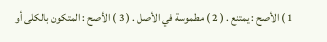1 ) الأصح : يمتنع . ( 2 ) مطموسة في الأصل . ( 3 ) الأصح : المتكون بالكلى أو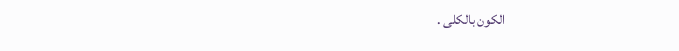الكون بالكلى .